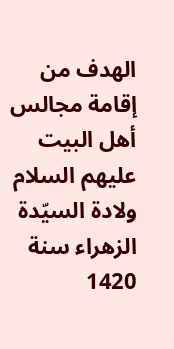الهدف من إقامة مجالس أهل البيت عليهم السلام
ولادة السيّدة الزهراء سنة 1420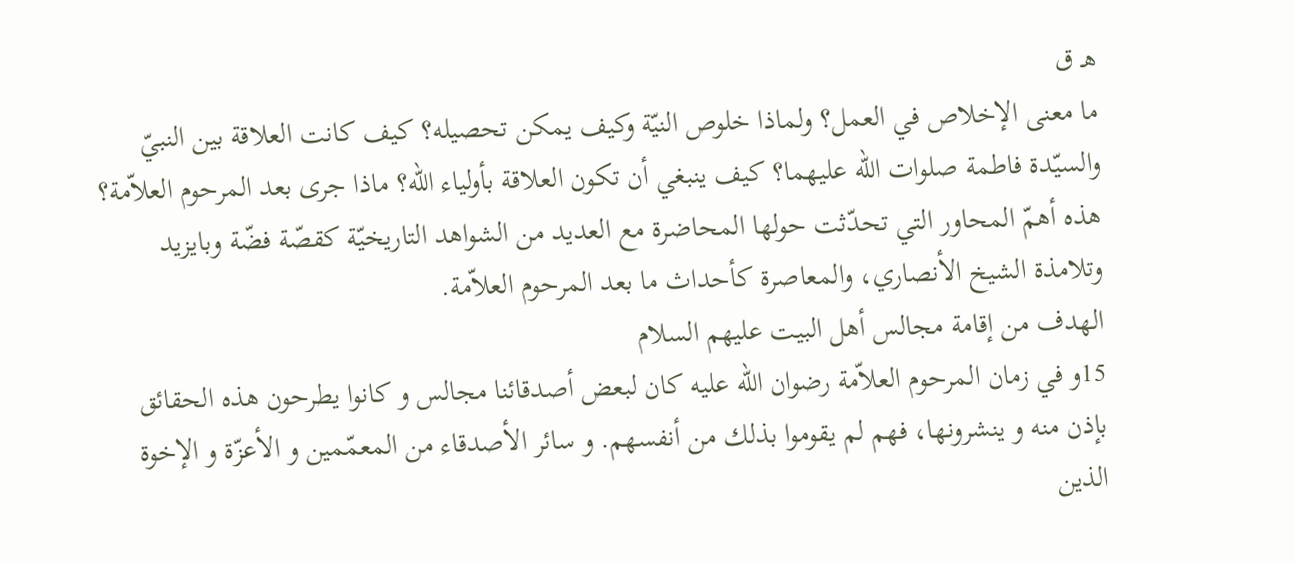هـ ق
ما معنى الإخلاص في العمل؟ ولماذا خلوص النيّة وكيف يمكن تحصيله؟ كيف كانت العلاقة بين النبيّ والسيّدة فاطمة صلوات الله عليهما؟ كيف ينبغي أن تكون العلاقة بأولياء الله؟ ماذا جرى بعد المرحوم العلاّمة؟ هذه أهمّ المحاور التي تحدّثت حولها المحاضرة مع العديد من الشواهد التاريخيّة كقصّة فضّة وبايزيد وتلامذة الشيخ الأنصاري، والمعاصرة كأحداث ما بعد المرحوم العلاّمة.
الهدف من إقامة مجالس أهل البيت عليهم السلام
15و في زمان المرحوم العلاّمة رضوان الله عليه كان لبعض أصدقائنا مجالس و كانوا يطرحون هذه الحقائق بإذن منه و ينشرونها، فهم لم يقوموا بذلك من أنفسهم. و سائر الأصدقاء من المعمّمين و الأعزّة و الإخوة الذين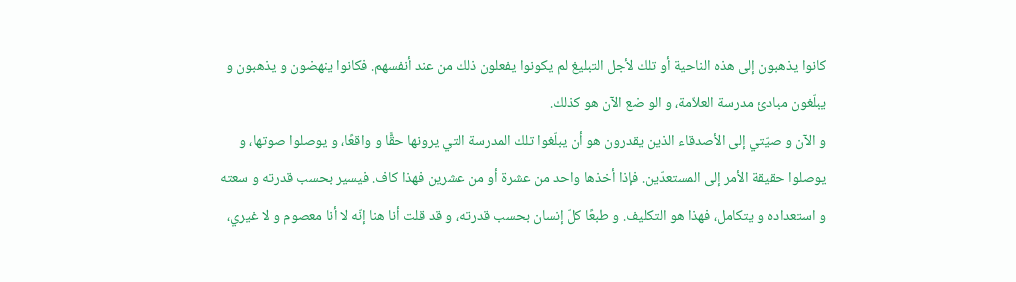كانوا يذهبون إلى هذه الناحية أو تلك لأجل التبليغ لم يكونوا يفعلون ذلك من عند أنفسهم. فكانوا ينهضون و يذهبون و يبلّغون مبادئ مدرسة العلاّمة، و الو ضع الآن هو كذلك.
و الآن و صيّتي إلى الأصدقاء الذين يقدرون هو أن يبلّغوا تلك المدرسة التي يرونها حقًّا و واقعًا، و يوصلوا صوتها، و يوصلوا حقيقة الأمر إلى المستعدّين. فإذا أخذها واحد من عشرة أو من عشرين فهذا كاف. فيسير بحسب قدرته و سعته و استعداده و يتكامل، فهذا هو التكليف. و طبعًا كلّ إنسان بحسب قدرته، و قد قلت أنا هنا إنّه لا أنا معصوم و لا غيري،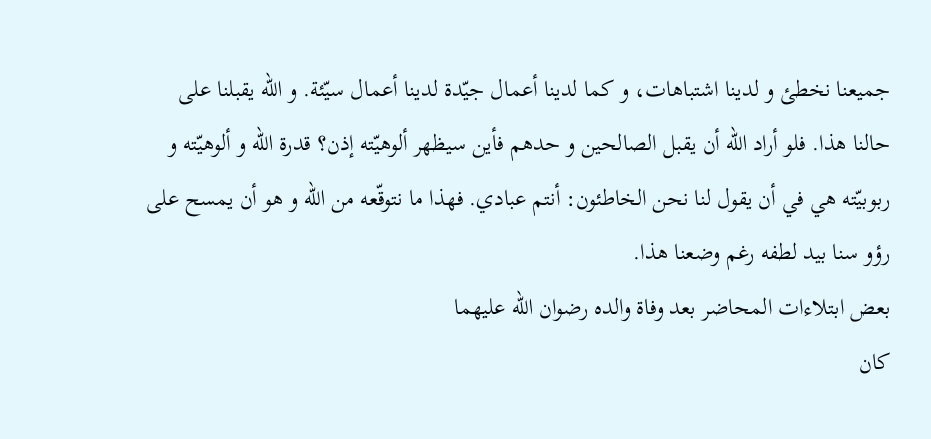جميعنا نخطئ و لدينا اشتباهات، و كما لدينا أعمال جيّدة لدينا أعمال سيّئة. و الله يقبلنا على حالنا هذا. فلو أراد الله أن يقبل الصالحين و حدهم فأين سيظهر ألوهيّته إذن؟ قدرة الله و ألوهيّته و ربوبيّته هي في أن يقول لنا نحن الخاطئون: أنتم عبادي. فهذا ما نتوقّعه من الله و هو أن يمسح على رؤو سنا بيد لطفه رغم وضعنا هذا.
بعض ابتلاءات المحاضر بعد وفاة والده رضوان الله عليهما
كان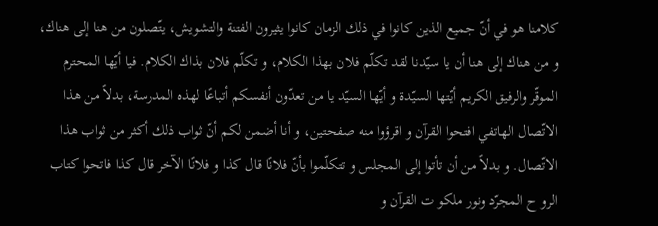كلامنا هو في أنّ جميع الذين كانوا في ذلك الزمان كانوا يثيرون الفتنة والتشويش، يتّصلون من هنا إلى هناك، و من هناك إلى هنا أن يا سيّدنا لقد تكلّم فلان بهذا الكلام، و تكلّم فلان بذاك الكلام. فيا أيّها المحترم الموقّر والرفيق الكريم أيّتها السيّدة و أيّها السيّد يا من تعدّون أنفسكم أتباعًا لهذه المدرسة، بدلاً من هذا الاتّصال الهاتفي افتحوا القرآن و اقرؤوا منه صفحتين، و أنا أضمن لكم أنّ ثواب ذلك أكثر من ثواب هذا الاتّصال. و بدلاً من أن تأتوا إلى المجلس و تتكلّموا بأنّ فلانًا قال كذا و فلانًا الآخر قال كذا فاتحوا كتاب الرو ح المجرّد ونور ملكو ت القرآن و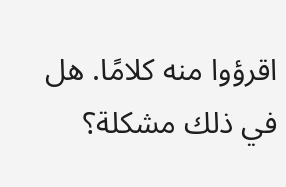اقرؤوا منه كلامًا. هل في ذلك مشكلة؟